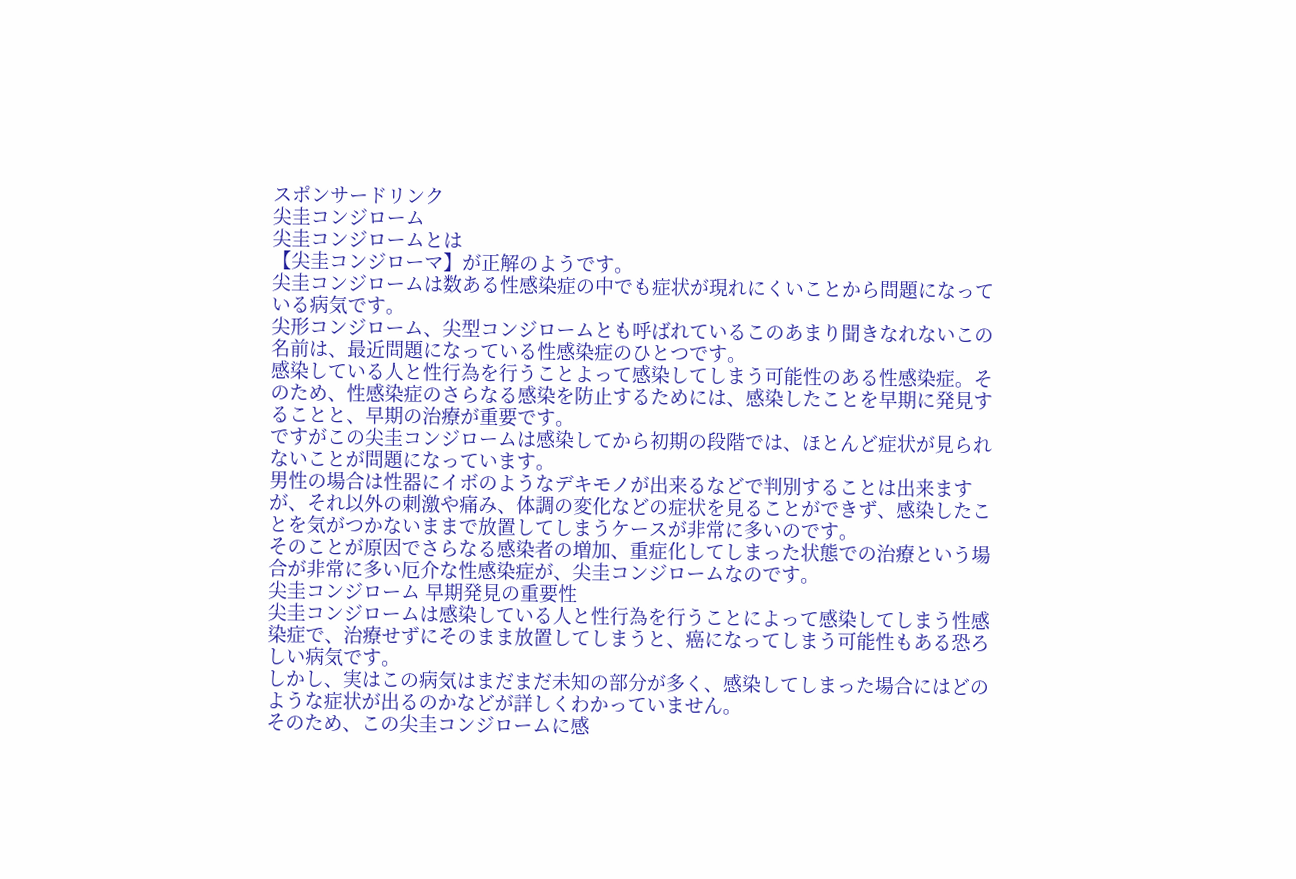スポンサードリンク
尖圭コンジローム
尖圭コンジロームとは
【尖圭コンジローマ】が正解のようです。
尖圭コンジロームは数ある性感染症の中でも症状が現れにくいことから問題になっている病気です。
尖形コンジローム、尖型コンジロームとも呼ばれているこのあまり聞きなれないこの名前は、最近問題になっている性感染症のひとつです。
感染している人と性行為を行うことよって感染してしまう可能性のある性感染症。そのため、性感染症のさらなる感染を防止するためには、感染したことを早期に発見することと、早期の治療が重要です。
ですがこの尖圭コンジロームは感染してから初期の段階では、ほとんど症状が見られないことが問題になっています。
男性の場合は性器にイボのようなデキモノが出来るなどで判別することは出来ますが、それ以外の刺激や痛み、体調の変化などの症状を見ることができず、感染したことを気がつかないままで放置してしまうケースが非常に多いのです。
そのことが原因でさらなる感染者の増加、重症化してしまった状態での治療という場合が非常に多い厄介な性感染症が、尖圭コンジロームなのです。
尖圭コンジローム 早期発見の重要性
尖圭コンジロームは感染している人と性行為を行うことによって感染してしまう性感染症で、治療せずにそのまま放置してしまうと、癌になってしまう可能性もある恐ろしい病気です。
しかし、実はこの病気はまだまだ未知の部分が多く、感染してしまった場合にはどのような症状が出るのかなどが詳しくわかっていません。
そのため、この尖圭コンジロームに感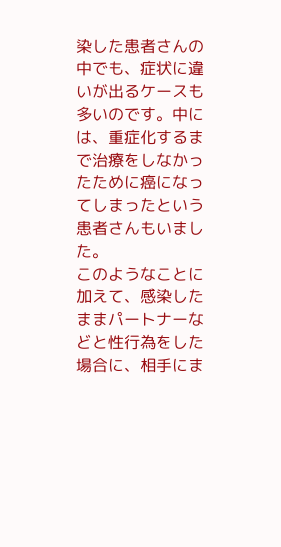染した患者さんの中でも、症状に違いが出るケースも多いのです。中には、重症化するまで治療をしなかったために癌になってしまったという患者さんもいました。
このようなことに加えて、感染したままパートナーなどと性行為をした場合に、相手にま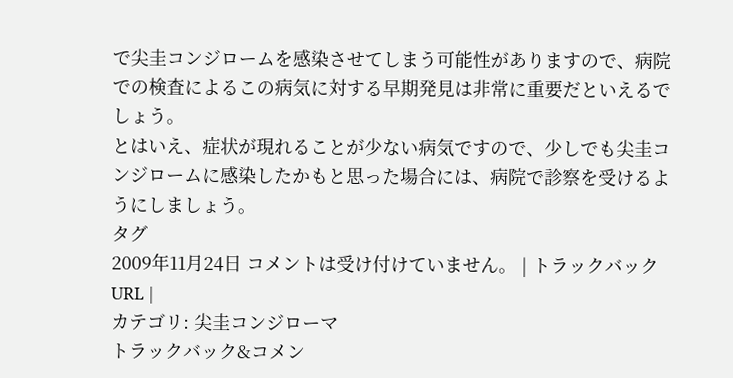で尖圭コンジロームを感染させてしまう可能性がありますので、病院での検査によるこの病気に対する早期発見は非常に重要だといえるでしょう。
とはいえ、症状が現れることが少ない病気ですので、少しでも尖圭コンジロームに感染したかもと思った場合には、病院で診察を受けるようにしましょう。
タグ
2009年11月24日 コメントは受け付けていません。 | トラックバックURL |
カテゴリ: 尖圭コンジローマ
トラックバック&コメン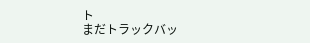ト
まだトラックバッ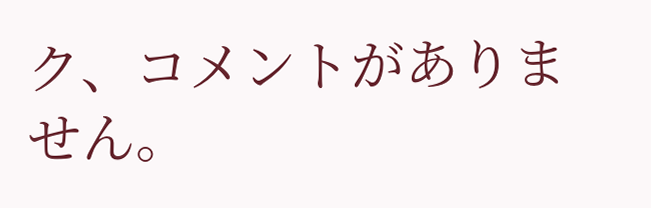ク、コメントがありません。